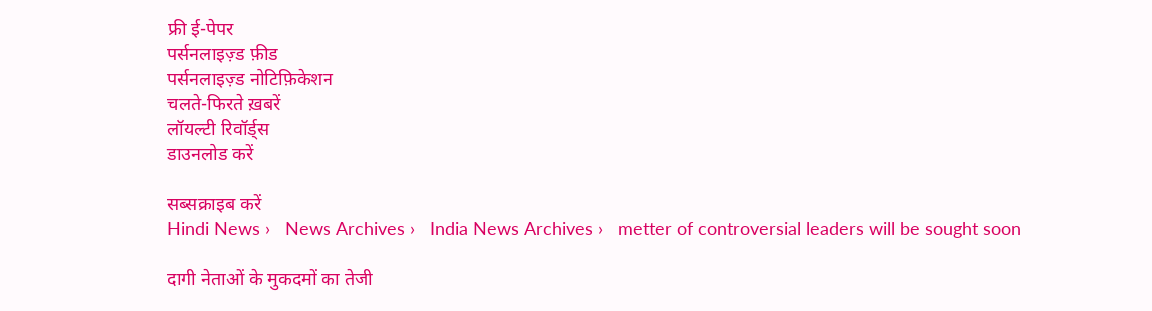फ्री ई-पेपर
पर्सनलाइज़्ड फ़ीड
पर्सनलाइज़्ड नोटिफ़िकेशन
चलते-फिरते ख़बरें
लॉयल्टी रिवॉर्ड्स
डाउनलोड करें

सब्सक्राइब करें
Hindi News ›   News Archives ›   India News Archives ›   metter of controversial leaders will be sought soon

दागी नेताओं के मुकदमों का तेजी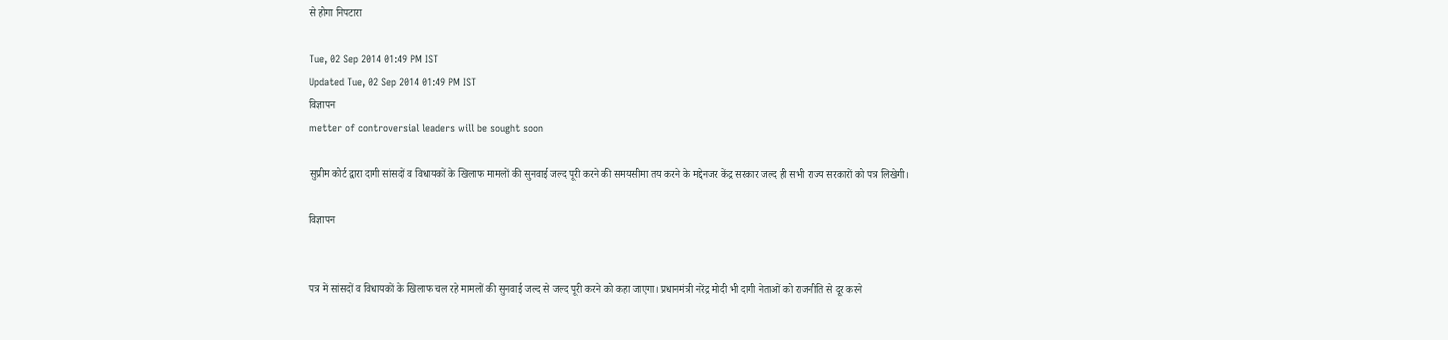से होगा निपटारा

Tue, 02 Sep 2014 01:49 PM IST
Updated Tue, 02 Sep 2014 01:49 PM IST
विज्ञापन
metter of controversial leaders will be sought soon

सुप्रीम कोर्ट द्वारा दागी सांसदों व विधायकों के खिलाफ मामलों की सुनवाई जल्द पूरी करने की समयसीमा तय करने के मद्देनजर केंद्र सरकार जल्द ही सभी राज्य सरकारों को पत्र लिखेगी।

विज्ञापन


पत्र में सांसदों व विधायकों के खिलाफ चल रहे मामलों की सुनवाई जल्द से जल्द पूरी करने को कहा जाएगा। प्रधानमंत्री नरेंद्र मोदी भी दागी नेताओं को राजनीति से दूर करने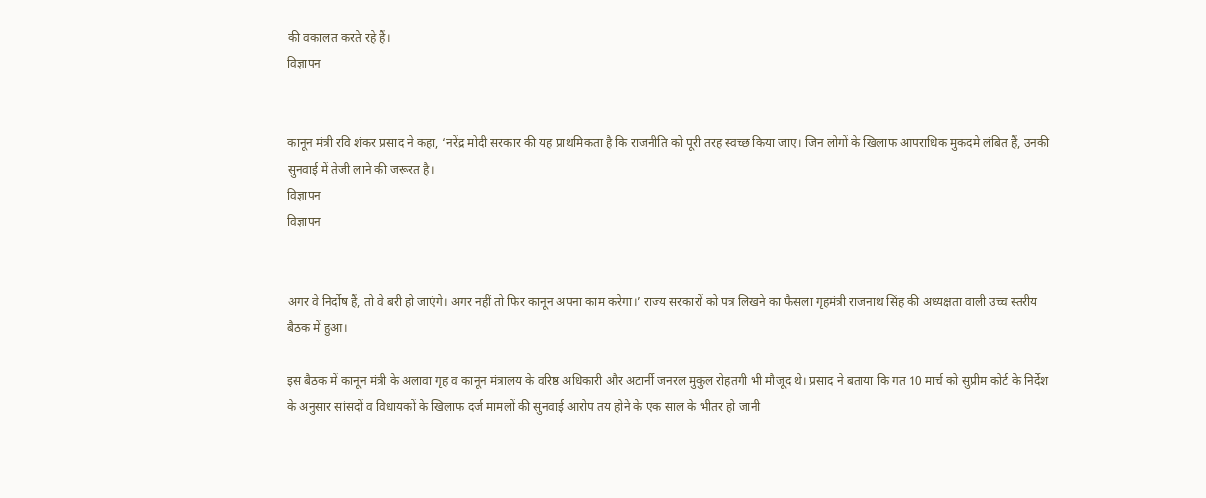की वकालत करते रहे हैं।
विज्ञापन


कानून मंत्री रवि शंकर प्रसाद ने कहा, ‘नरेंद्र मोदी सरकार की यह प्राथमिकता है कि राजनीति को पूरी तरह स्वच्छ किया जाए। जिन लोगों के खिलाफ आपराधिक मुकदमे लंबित हैं, उनकी सुनवाई में तेजी लाने की जरूरत है।
विज्ञापन
विज्ञापन


अगर वे निर्दोष हैं, तो वे बरी हो जाएंगे। अगर नहीं तो फिर कानून अपना काम करेगा।’ राज्य सरकारों को पत्र लिखने का फैसला गृहमंत्री राजनाथ सिंह की अध्यक्षता वाली उच्च स्तरीय बैठक में हुआ।

इस बैठक में कानून मंत्री के अलावा गृह व कानून मंत्रालय के वरिष्ठ अधिकारी और अटार्नी जनरल मुकुल रोहतगी भी मौजूद थे। प्रसाद ने बताया कि गत 10 मार्च को सुप्रीम कोर्ट के निर्देश के अनुसार सांसदों व विधायकों के खिलाफ दर्ज मामलों की सुनवाई आरोप तय होने के एक साल के भीतर हो जानी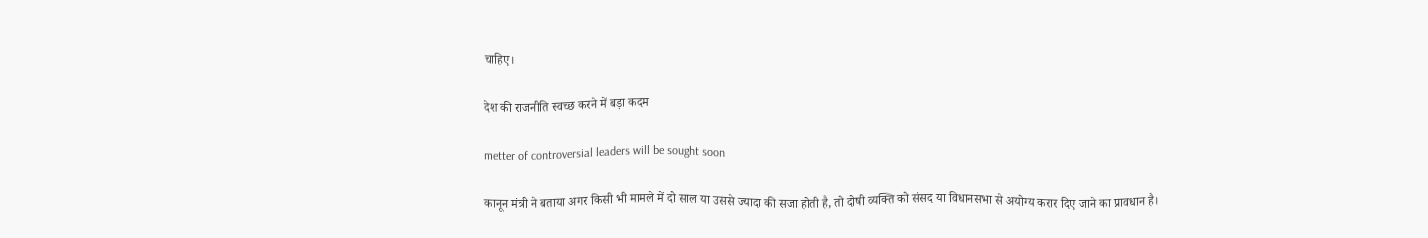चाहिए।

देश की राजनीति स्वच्छ करने में बड़ा कदम

metter of controversial leaders will be sought soon

कानून मंत्री ने बताया अगर किसी भी मामले में दो साल या उससे ज्यादा की सजा होती है, तो दोषी व्यक्ति को संसद या विधानसभा से अयोग्य करार दिए जाने का प्रावधान है।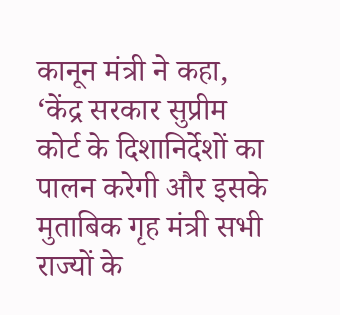कानून मंत्री ने कहा, ‘केंद्र सरकार सुप्रीम कोर्ट के दिशानिर्देशों का पालन करेगी और इसके मुताबिक गृह मंत्री सभी राज्यों के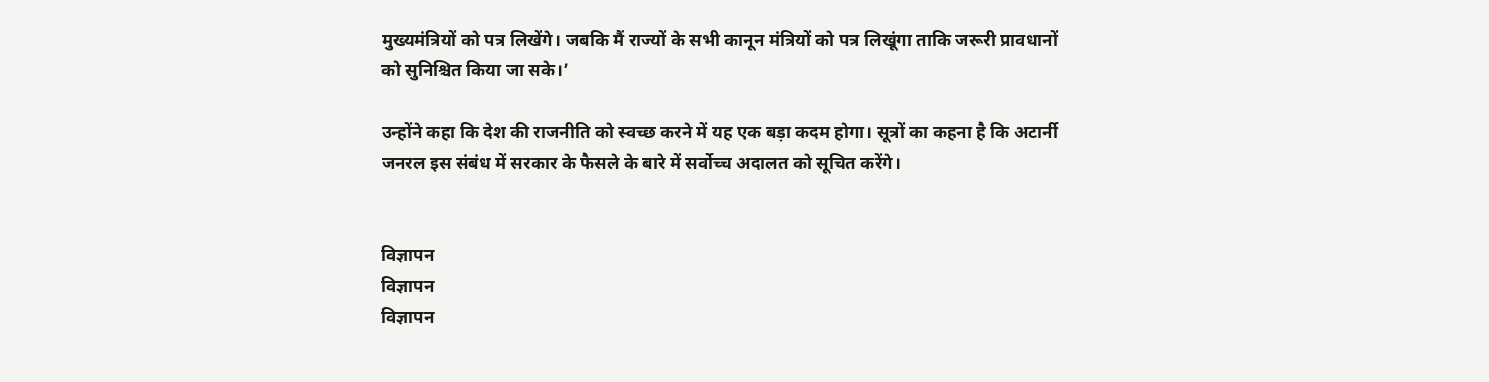मुख्यमंत्रियों को पत्र लिखेंगे। जबकि मैं राज्यों के सभी कानून मंत्रियों को पत्र लिखूंगा ताकि जरूरी प्रावधानों को सुनिश्चित किया जा सके।’

उन्होंने कहा कि देश की राजनीति को स्वच्छ करने में यह एक बड़ा कदम होगा। सूत्रों का कहना है कि अटार्नी जनरल इस संबंध में सरकार के फैसले के बारे में सर्वोच्च अदालत को सूचित करेंगे।


विज्ञापन
विज्ञापन
विज्ञापन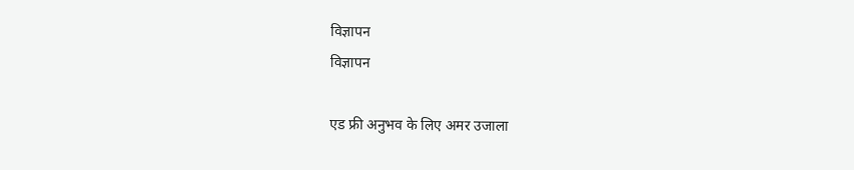विज्ञापन
विज्ञापन

एड फ्री अनुभव के लिए अमर उजाला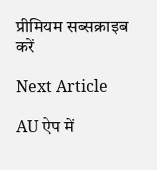प्रीमियम सब्सक्राइब करें

Next Article

AU ऐप में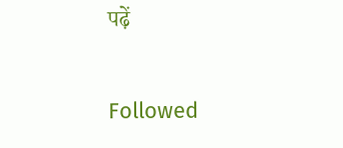पढ़ें

Followed